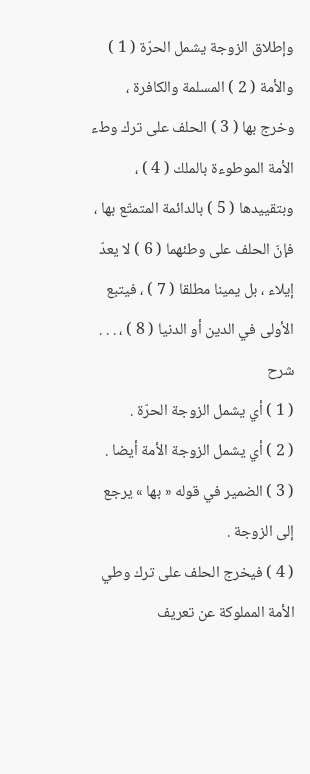وإطلاق الزوجة يشمل الحرّة ( 1 ) والأمة ( 2 ) المسلمة والكافرة ، وخرج بها ( 3 ) الحلف على ترك وطء الأمة الموطوءة بالملك ( 4 ) ، وبتقييدها ( 5 ) بالدائمة المتمتّع بها ، فإنّ الحلف على وطئهما ( 6 ) لا يعدّ إيلاء ، بل يمينا مطلقا ( 7 ) ، فيتبع الأولى في الدين أو الدنيا ( 8 ) ، . . .
شرح
( 1 ) أي يشمل الزوجة الحرّة .
( 2 ) أي يشمل الزوجة الأمة أيضا .
( 3 ) الضمير في قوله « بها » يرجع إلى الزوجة .
( 4 ) فيخرج الحلف على ترك وطي الأمة المملوكة عن تعريف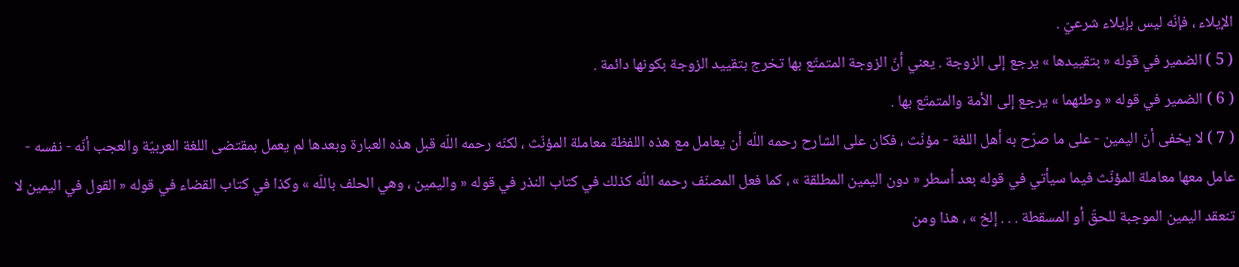الإيلاء ، فإنّه ليس بإيلاء شرعيّ .
( 5 ) الضمير في قوله « بتقييدها » يرجع إلى الزوجة . يعني أنّ الزوجة المتمتّع بها تخرج بتقييد الزوجة بكونها دائمة .
( 6 ) الضمير في قوله « وطئهما » يرجع إلى الأمة والمتمتّع بها .
( 7 ) لا يخفى أنّ اليمين - على ما صرّح به أهل اللغة - مؤنّث ، فكان على الشارح رحمه اللّه أن يعامل مع هذه اللفظة معاملة المؤنّث ، لكنّه رحمه اللّه قبل هذه العبارة وبعدها لم يعمل بمقتضى اللغة العربيّة والعجب أنّه - نفسه - عامل معها معاملة المؤنّث فيما سيأتي في قوله بعد أسطر « دون اليمين المطلقة » ، كما فعل المصنّف رحمه اللّه كذلك في كتاب النذر في قوله « واليمين ، وهي الحلف باللّه » وكذا في كتاب القضاء في قوله « القول في اليمين لا تنعقد اليمين الموجبة للحقّ أو المسقطة . . . إلخ » ، هذا ومن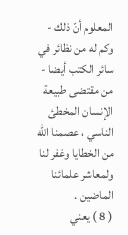المعلوم أنّ ذلك - وكم له من نظائر في سائر الكتب أيضا - من مقتضى طبيعة الإنسان المخطئ الناسي ، عصمنا اللّه من الخطايا وغفر لنا ولمعاشر علمائنا الماضين .
( 8 ) يعني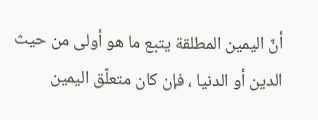أنّ اليمين المطلقة يتبع ما هو أولى من حيث الدين أو الدنيا ، فإن كان متعلّق اليمين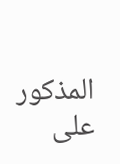المذكور على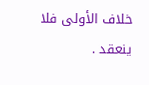خلاف الأولى فلا ينعقد .